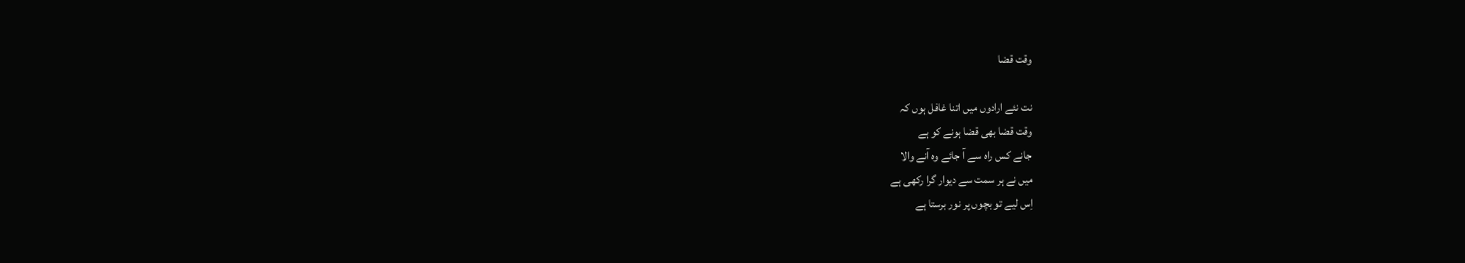وقت قضا

نت نئے ارادوں میں اتنا غافل ہوں کہ
وقت قضا بھی قضا ہونے کو ہے
جانے کس راہ سے آ جائے وہ آنے والا
میں نے ہر سمت سے دیوار گرا رکھی ہے
اِس لیے تو بچوں پر نور برستا ہے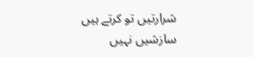شرارتیں تو کرتے ہیں سازشیں نہیں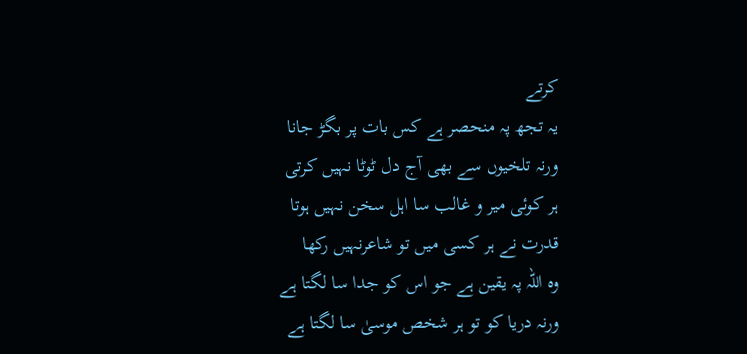کرتے
یہ تجھ پہ منحصر ہے کس بات پر بگڑ جانا
ورنہ تلخیوں سے بھی آج دل ٹوٹا نہیں کرتی
ہر کوئی میر و غالب سا اہل سخن نہیں ہوتا
قدرت نے ہر کسی میں تو شاعرنہیں رکھا
وہ اللہ پہ یقین ہے جو اس کو جدا سا لگتا ہے
ورنہ دریا کو تو ہر شخص موسیٰ سا لگتا ہے